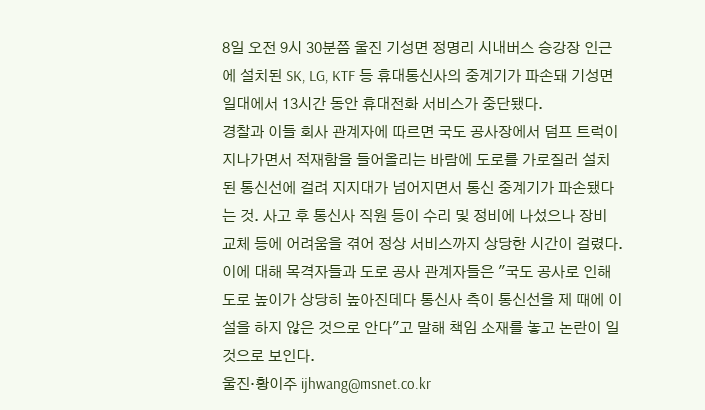8일 오전 9시 30분쯤 울진 기성면 정명리 시내버스 승강장 인근에 설치된 SK, LG, KTF 등 휴대통신사의 중계기가 파손돼 기성면 일대에서 13시간 동안 휴대전화 서비스가 중단됐다.
경찰과 이들 회사 관계자에 따르면 국도 공사장에서 덤프 트럭이 지나가면서 적재함을 들어올리는 바람에 도로를 가로질러 설치된 통신선에 걸려 지지대가 넘어지면서 통신 중계기가 파손됐다는 것. 사고 후 통신사 직원 등이 수리 및 정비에 나섰으나 장비 교체 등에 어려움을 겪어 정상 서비스까지 상당한 시간이 걸렸다.
이에 대해 목격자들과 도로 공사 관계자들은 "국도 공사로 인해 도로 높이가 상당히 높아진데다 통신사 측이 통신선을 제 때에 이설을 하지 않은 것으로 안다"고 말해 책임 소재를 놓고 논란이 일 것으로 보인다.
울진·황이주 ijhwang@msnet.co.kr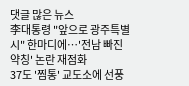댓글 많은 뉴스
李대통령 "앞으로 광주특별시" 한마디에…'전남 빠진 약칭' 논란 재점화
37도 '찜통' 교도소에 선풍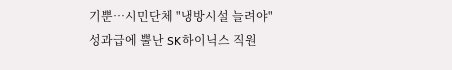기뿐…시민단체 "냉방시설 늘려야"
성과급에 뿔난 SK하이닉스 직원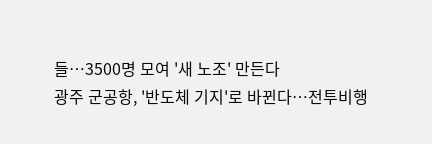들…3500명 모여 '새 노조' 만든다
광주 군공항, '반도체 기지'로 바뀐다…전투비행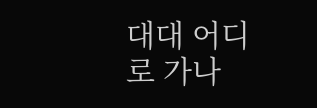대대 어디로 가나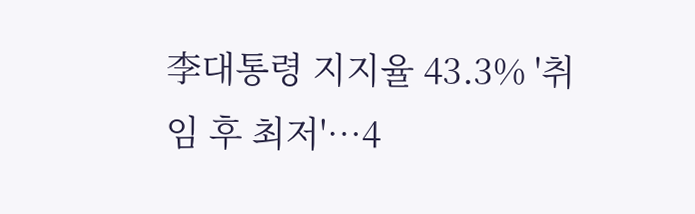李대통령 지지율 43.3% '취임 후 최저'…4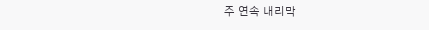주 연속 내리막